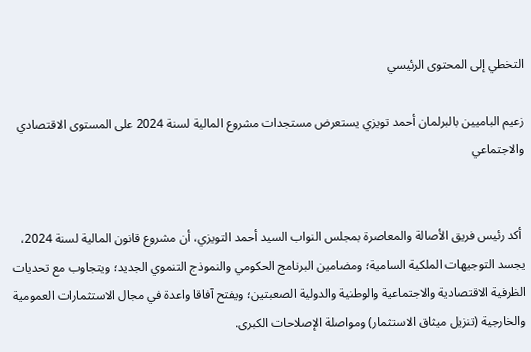التخطي إلى المحتوى الرئيسي

زعيم الباميين بالبرلمان أحمد تويزي يستعرض مستجدات مشروع المالية لسنة 2024 على المستوى الاقتصادي والاجتماعي


 أكد رئيس فريق الأصالة والمعاصرة بمجلس النواب السيد أحمد التويزي، أن مشروع قانون المالية لسنة 2024، يجسد التوجيهات الملكية السامية؛ ومضامين البرنامج الحكومي والنموذج التنموي الجديد؛ ويتجاوب مع تحديات الظرفية الاقتصادية والاجتماعية والوطنية والدولية الصعبتين؛ ويفتح آفاقا واعدة في مجال الاستثمارات العمومية والخارجية (تنزيل ميثاق الاستثمار) ومواصلة الإصلاحات الكبرى.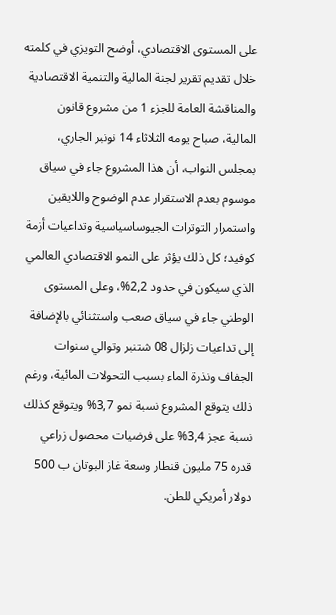على المستوى الاقتصادي، أوضح التويزي في كلمته خلال تقديم تقرير لجنة المالية والتنمية الاقتصادية والمناقشة العامة للجزء 1 من مشروع قانون المالية، صباح يومه الثلاثاء 14 نونبر الجاري، بمجلس النواب، أن هذا المشروع جاء في سياق موسوم بعدم الاستقرار عدم الوضوح واللايقين واستمرار التوترات الجيوساسياسية وتداعيات أزمة كوفيد؛ كل ذلك يؤثر على النمو الاقتصادي العالمي الذي سيكون في حدود 2,2%، وعلى المستوى الوطني جاء في سياق صعب واستثنائي بالإضافة إلى تداعيات زلزال 08 شتنبر وتوالي سنوات الجفاف ونذرة الماء بسبب التحولات المائية، ورغم ذلك يتوقع المشروع نسبة نمو 3,7% ويتوقع كذلك نسبة عجز 3,4% على فرضيات محصول زراعي قدره 75 مليون قنطار وسعة غاز البوتان ب 500 دولار أمريكي للطن.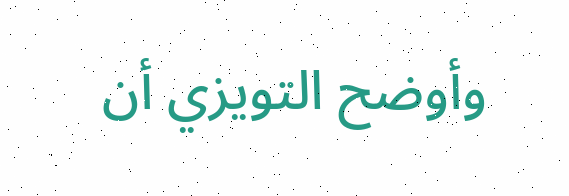وأوضح التويزي أن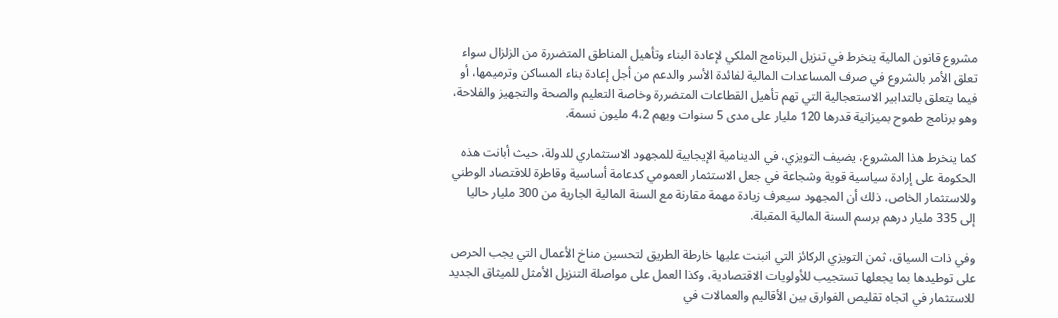مشروع قانون المالية ينخرط في تنزيل البرنامج الملكي لإعادة البناء وتأهيل المناطق المتضررة من الزلزال سواء تعلق الأمر بالشروع في صرف المساعدات المالية لفائدة الأسر والدعم من أجل إعادة بناء المساكن وترميمها، أو فيما يتعلق بالتدابير الاستعجالية التي تهم تأهيل القطاعات المتضررة وخاصة التعليم والصحة والتجهيز والفلاحة، وهو برنامج طموح بميزانية قدرها 120 مليار على مدى 5 سنوات ويهم 4،2 مليون نسمة.

كما ينخرط هذا المشروع، يضيف التويزي، في الدينامية الإيجابية للمجهود الاستثماري للدولة، حيث أبانت هذه الحكومة على إرادة سياسية قوية وشجاعة في جعل الاستثمار العمومي كدعامة أساسية وقاطرة للاقتصاد الوطني وللاستثمار الخاص، ذلك أن المجهود سيعرف زيادة مهمة مقارنة مع السنة المالية الجارية من 300 مليار حاليا إلى 335 مليار درهم برسم السنة المالية المقبلة.

وفي ذات السياق، ثمن التويزي الركائز التي انبنت عليها خارطة الطريق لتحسين مناخ الأعمال التي يجب الحرص على توطيدها بما يجعلها تستجيب للأولويات الاقتصادية، وكذا العمل على مواصلة التنزيل الأمثل للميثاق الجديد للاستثمار في اتجاه تقليص الفوارق بين الأقاليم والعمالات في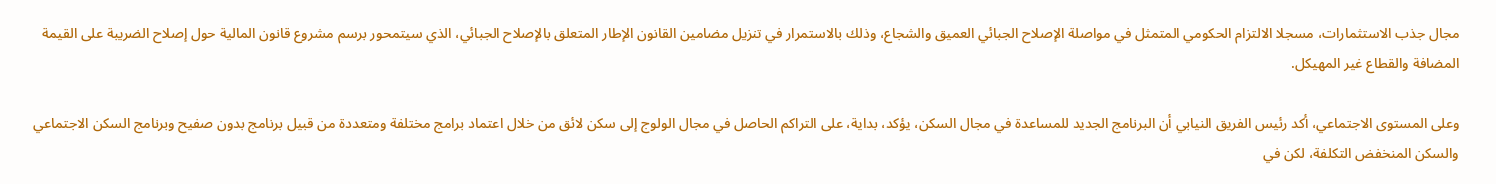مجال جذب الاستثمارات، مسجلا الالتزام الحكومي المتمثل في مواصلة الإصلاح الجبائي العميق والشجاع، وذلك بالاستمرار في تنزيل مضامين القانون الإطار المتعلق بالإصلاح الجبائي، الذي سيتمحور برسم مشروع قانون المالية حول إصلاح الضريبة على القيمة المضافة والقطاع غير المهيكل.

وعلى المستوى الاجتماعي، أكد رئيس الفريق النيابي أن البرنامج الجديد للمساعدة في مجال السكن، يؤكد، بداية، على التراكم الحاصل في مجال الولوج إلى سكن لائق من خلال اعتماد برامج مختلفة ومتعددة من قبيل برنامج بدون صفيح وبرنامج السكن الاجتماعي والسكن المنخفض التكلفة، لكن في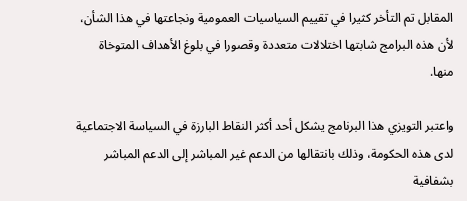المقابل تم التأخر كثيرا في تقييم السياسيات العمومية ونجاعتها في هذا الشأن، لأن هذه البرامج شابتها اختلالات متعددة وقصورا في بلوغ الأهداف المتوخاة منها.

واعتبر التويزي هذا البرنامج يشكل أحد أكثر النقاط البارزة في السياسة الاجتماعية لدى هذه الحكومة، وذلك بانتقالها من الدعم غير المباشر إلى الدعم المباشر بشفافية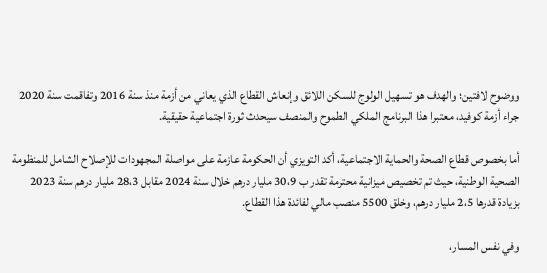ووضوح لافتين؛ والهدف هو تسهيل الولوج للسكن اللائق وإنعاش القطاع الذي يعاني من أزمة منذ سنة 2016 وتفاقمت سنة 2020 جراء أزمة كوفيد، معتبرا هذا البرنامج الملكي الطموح والمنصف سيحدث ثورة اجتماعية حقيقية.

أما بخصوص قطاع الصحة والحماية الاجتماعية، أكد التويزي أن الحكومة عازمة على مواصلة المجهودات للإصلاح الشامل للمنظومة الصحية الوطنية، حيث تم تخصيص ميزانية محترمة تقدر ب 30،9 مليار درهم خلال سنة 2024 مقابل 28،3 مليار درهم سنة 2023 بزيادة قدرها 2،5 مليار درهم، وخلق 5500 منصب مالي لفائدة هذا القطاع.

وفي نفس المسار،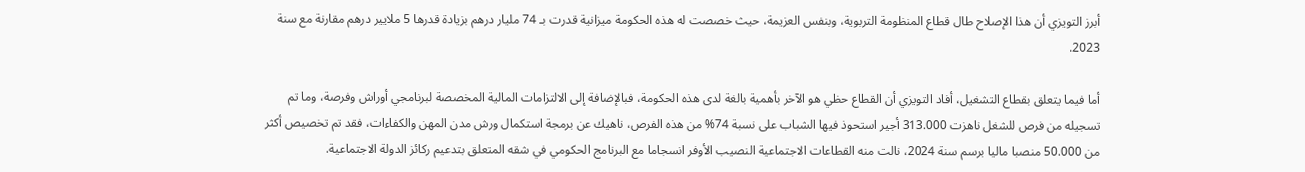أبرز التويزي أن هذا الإصلاح طال قطاع المنظومة التربوية، وبنفس العزيمة، حيث خصصت له هذه الحكومة ميزانية قدرت بـ 74 مليار درهم بزيادة قدرها 5 ملايير درهم مقارنة مع سنة 2023.

أما فيما يتعلق بقطاع التشغيل، أفاد التويزي أن القطاع حظي هو الآخر بأهمية بالغة لدى هذه الحكومة، فبالإضافة إلى الالتزامات المالية المخصصة لبرنامجي أوراش وفرصة، وما تم تسجيله من فرص للشغل ناهزت 313.000 أجير استحوذ فيها الشباب على نسبة 74% من هذه الفرص، ناهيك عن برمجة استكمال ورش مدن المهن والكفاءات، فقد تم تخصيص أكثر من 50.000 منصبا ماليا برسم سنة 2024، نالت منه القطاعات الاجتماعية النصيب الأوفر انسجاما مع البرنامج الحكومي في شقه المتعلق بتدعيم ركائز الدولة الاجتماعية.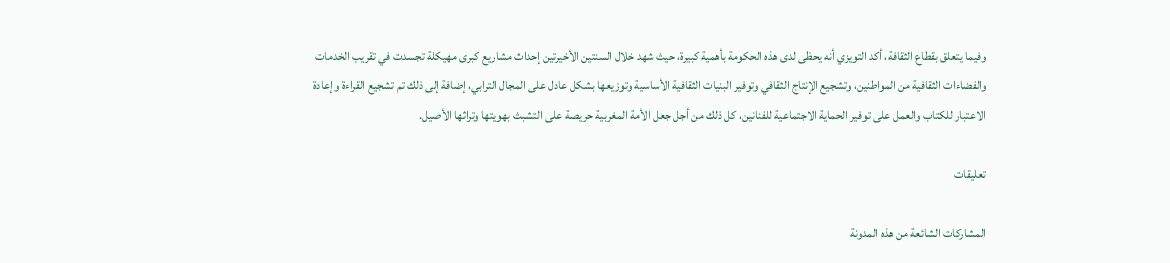وفيما يتعلق بقطاع الثقافة، أكد التويزي أنه يحظى لدى هذه الحكومة بأهمية كبيرة، حيث شهد خلال السنتين الأخيرتين إحداث مشاريع كبرى مهيكلة تجسدت في تقريب الخدمات والفضاءات الثقافية من المواطنين، وتشجيع الإنتاج الثقافي وتوفير البنيات الثقافية الأساسية وتوزيعها بشكل عادل على المجال الترابي، إضافة إلى ذلك تم تشجيع القراءة وإعادة الاعتبار للكتاب والعمل على توفير الحماية الاجتماعية للفنانين، كل ذلك من أجل جعل الأمة المغربية حريصة على التشبث بهويتها وتراثها الأصيل.

تعليقات

المشاركات الشائعة من هذه المدونة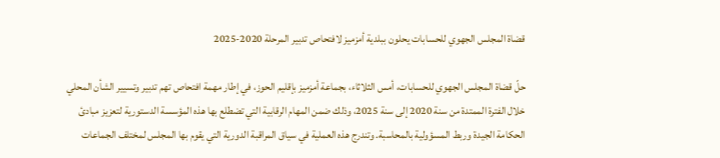قضاة المجلس الجهوي للحسابات يحلون ببلدية أمزميز لافتحاص تدبير المرحلة 2020-2025

حلّ قضاة المجلس الجهوي للحسابات، أمس الثلاثاء، بجماعة أمزميز بإقليم الحوز، في إطار مهمة افتحاص تهم تدبير وتسيير الشأن المحلي خلال الفترة الممتدة من سنة 2020 إلى سنة 2025، وذلك ضمن المهام الرقابية التي تضطلع بها هذه المؤسسة الدستورية لتعزيز مبادئ الحكامة الجيدة وربط المسؤولية بالمحاسبة. وتندرج هذه العملية في سياق المراقبة الدورية التي يقوم بها المجلس لمختلف الجماعات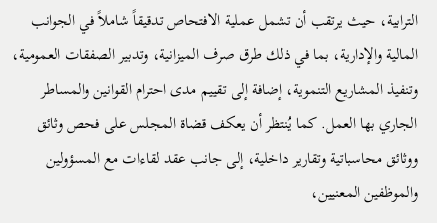الترابية، حيث يرتقب أن تشمل عملية الافتحاص تدقيقاً شاملاً في الجوانب المالية والإدارية، بما في ذلك طرق صرف الميزانية، وتدبير الصفقات العمومية، وتنفيذ المشاريع التنموية، إضافة إلى تقييم مدى احترام القوانين والمساطر الجاري بها العمل. كما يُنتظر أن يعكف قضاة المجلس على فحص وثائق ووثائق محاسباتية وتقارير داخلية، إلى جانب عقد لقاءات مع المسؤولين والموظفين المعنيين،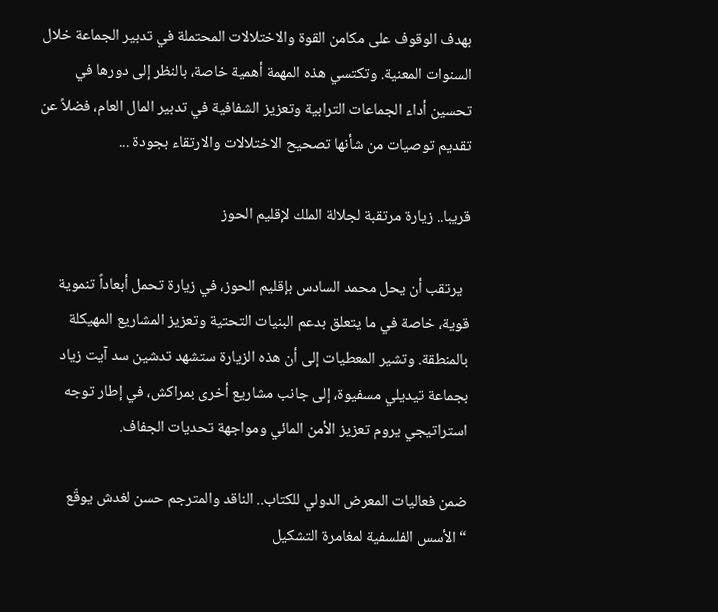بهدف الوقوف على مكامن القوة والاختلالات المحتملة في تدبير الجماعة خلال السنوات المعنية. وتكتسي هذه المهمة أهمية خاصة، بالنظر إلى دورها في تحسين أداء الجماعات الترابية وتعزيز الشفافية في تدبير المال العام، فضلاً عن تقديم توصيات من شأنها تصحيح الاختلالات والارتقاء بجودة ...

قريبا.. زيارة مرتقبة لجلالة الملك لإقليم الحوز

  يرتقب أن يحل محمد السادس بإقليم الحوز، في زيارة تحمل أبعاداً تنموية قوية، خاصة في ما يتعلق بدعم البنيات التحتية وتعزيز المشاريع المهيكلة بالمنطقة. وتشير المعطيات إلى أن هذه الزيارة ستشهد تدشين سد آيت زياد بجماعة تيديلي مسفيوة، إلى جانب مشاريع أخرى بمراكش، في إطار توجه استراتيجي يروم تعزيز الأمن المائي ومواجهة تحديات الجفاف.

ضمن فعاليات المعرض الدولي للكتاب.. الناقد والمترجم حسن لغدش يوقّع “الأسس الفلسفية لمغامرة التشكيل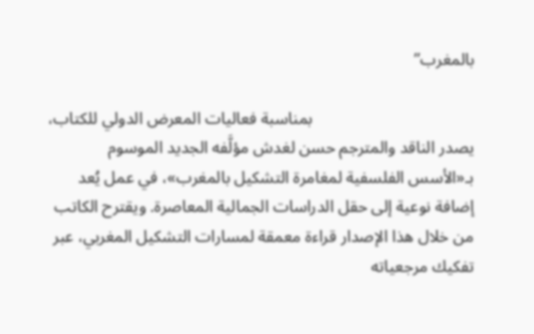بالمغرب”

                                       بمناسبة فعاليات المعرض الدولي للكتاب، يصدر الناقد والمترجم حسن لغدش مؤلَّفه الجديد الموسوم بـ«الأسس الفلسفية لمغامرة التشكيل بالمغرب»، في عمل يُعد إضافة نوعية إلى حقل الدراسات الجمالية المعاصرة. ويقترح الكاتب من خلال هذا الإصدار قراءة معمقة لمسارات التشكيل المغربي، عبر تفكيك مرجعياته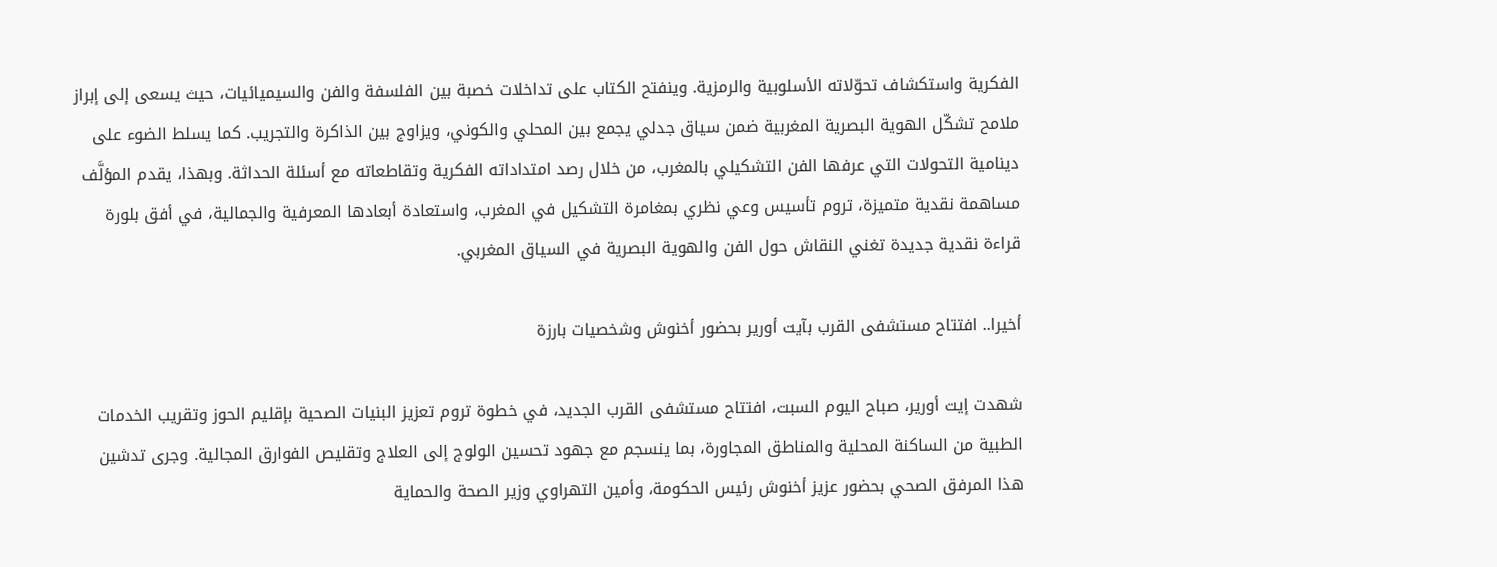الفكرية واستكشاف تحوّلاته الأسلوبية والرمزية. وينفتح الكتاب على تداخلات خصبة بين الفلسفة والفن والسيميائيات، حيث يسعى إلى إبراز ملامح تشكّل الهوية البصرية المغربية ضمن سياق جدلي يجمع بين المحلي والكوني، ويزاوج بين الذاكرة والتجريب. كما يسلط الضوء على دينامية التحولات التي عرفها الفن التشكيلي بالمغرب، من خلال رصد امتداداته الفكرية وتقاطعاته مع أسئلة الحداثة. وبهذا، يقدم المؤلَّف مساهمة نقدية متميزة، تروم تأسيس وعي نظري بمغامرة التشكيل في المغرب، واستعادة أبعادها المعرفية والجمالية، في أفق بلورة قراءة نقدية جديدة تغني النقاش حول الفن والهوية البصرية في السياق المغربي.

أخيرا.. افتتاح مستشفى القرب بآيت أورير بحضور أخنوش وشخصيات بارزة

شهدت إيت أورير، صباح اليوم السبت، افتتاح مستشفى القرب الجديد، في خطوة تروم تعزيز البنيات الصحية بإقليم الحوز وتقريب الخدمات الطبية من الساكنة المحلية والمناطق المجاورة، بما ينسجم مع جهود تحسين الولوج إلى العلاج وتقليص الفوارق المجالية. وجرى تدشين هذا المرفق الصحي بحضور عزيز أخنوش رئيس الحكومة، وأمين التهراوي وزير الصحة والحماية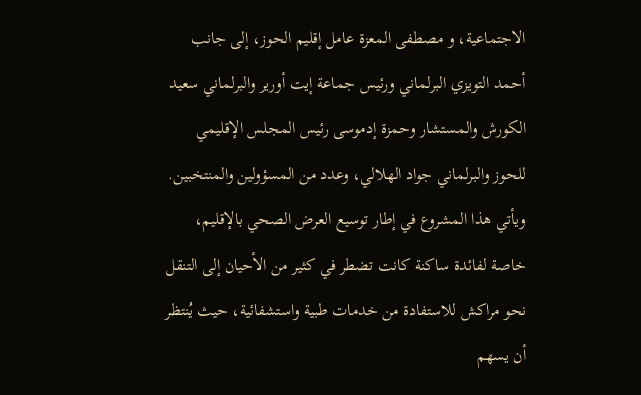الاجتماعية، و مصطفى المعزة عامل إقليم الحوز، إلى جانب أحمد التويزي البرلماني ورئيس جماعة إيت أورير والبرلماني سعيد الكورش والمستشار وحمزة إدموسى رئيس المجلس الإقليمي للحوز والبرلماني جواد الهلالي، وعدد من المسؤولين والمنتخبين. ويأتي هذا المشروع في إطار توسيع العرض الصحي بالإقليم، خاصة لفائدة ساكنة كانت تضطر في كثير من الأحيان إلى التنقل نحو مراكش للاستفادة من خدمات طبية واستشفائية، حيث يُنتظر أن يسهم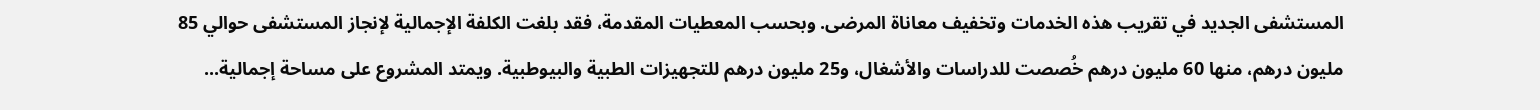المستشفى الجديد في تقريب هذه الخدمات وتخفيف معاناة المرضى. وبحسب المعطيات المقدمة، فقد بلغت الكلفة الإجمالية لإنجاز المستشفى حوالي 85 مليون درهم، منها 60 مليون درهم خُصصت للدراسات والأشغال، و25 مليون درهم للتجهيزات الطبية والبيوطبية. ويمتد المشروع على مساحة إجمالية...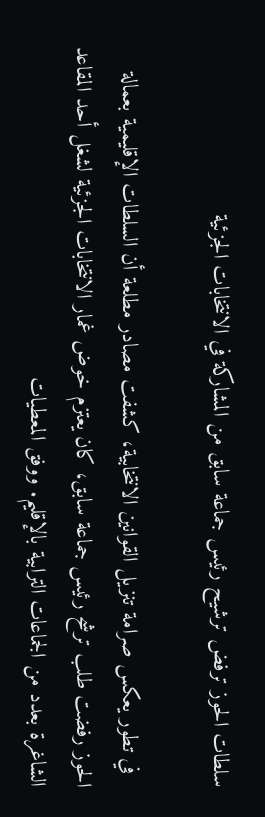سلطات الحوز ترفض ترشيح رئيس جماعة سابق من المشاركة في الانتخابات الجزئية

  في تطور يعكس صرامة تنزيل القوانين الانتخابية، كشفت مصادر مطلعة أن السلطات الإقليمية بعمالة الحوز رفضت طلب ترشح رئيس جماعة سابق، كان يعتزم خوض غمار الانتخابات الجزئية لشغل أحد المقاعد الشاغرة بعدد من الجماعات الترابية بالإقليم. ووفق المعطيات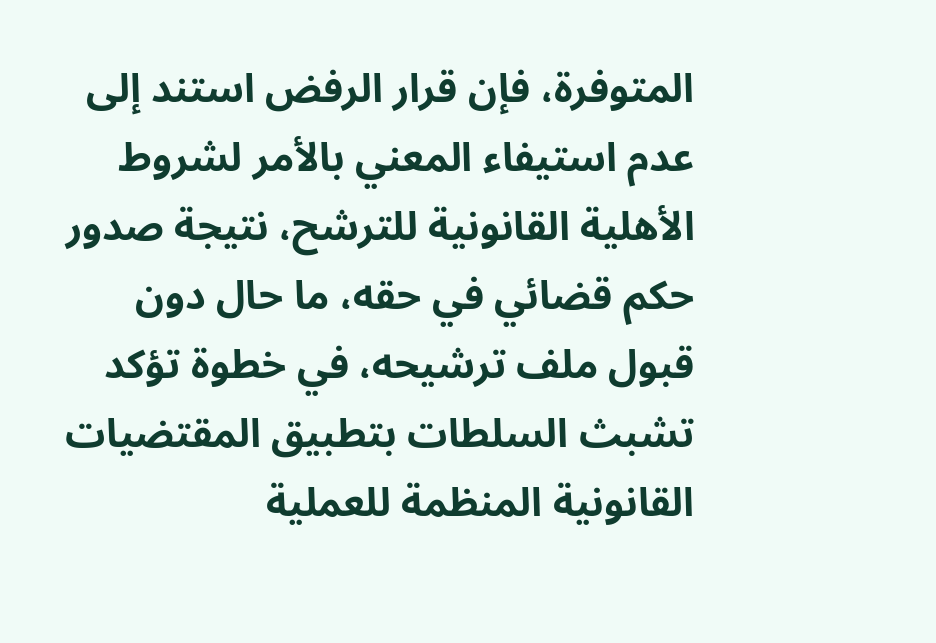المتوفرة، فإن قرار الرفض استند إلى عدم استيفاء المعني بالأمر لشروط الأهلية القانونية للترشح، نتيجة صدور حكم قضائي في حقه، ما حال دون قبول ملف ترشيحه، في خطوة تؤكد تشبث السلطات بتطبيق المقتضيات القانونية المنظمة للعملية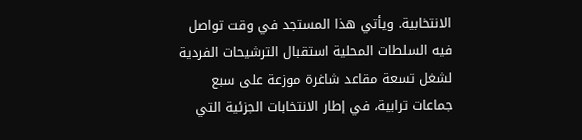الانتخابية. ويأتي هذا المستجد في وقت تواصل فيه السلطات المحلية استقبال الترشيحات الفردية لشغل تسعة مقاعد شاغرة موزعة على سبع جماعات ترابية، في إطار الانتخابات الجزئية التي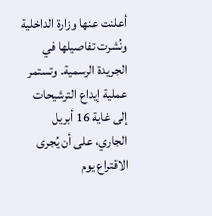أعلنت عنها وزارة الداخلية ونُشرت تفاصيلها في الجريدة الرسمية. وتستمر عملية إيداع الترشيحات إلى غاية 16 أبريل الجاري، على أن يُجرى الاقتراع يوم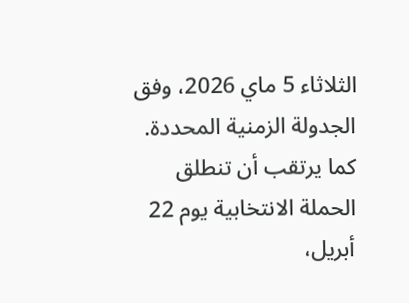الثلاثاء 5 ماي 2026، وفق الجدولة الزمنية المحددة. كما يرتقب أن تنطلق الحملة الانتخابية يوم 22 أبريل،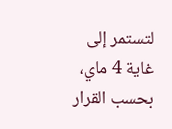لتستمر إلى غاية 4 ماي، بحسب القرار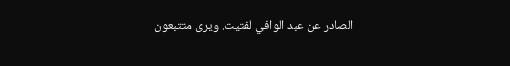الصادر عن عبد الوافي لفتيت. ويرى متتبعون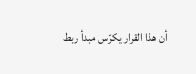أن هذا القرار يكرّس مبدأ ربط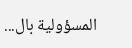المسؤولية بال...